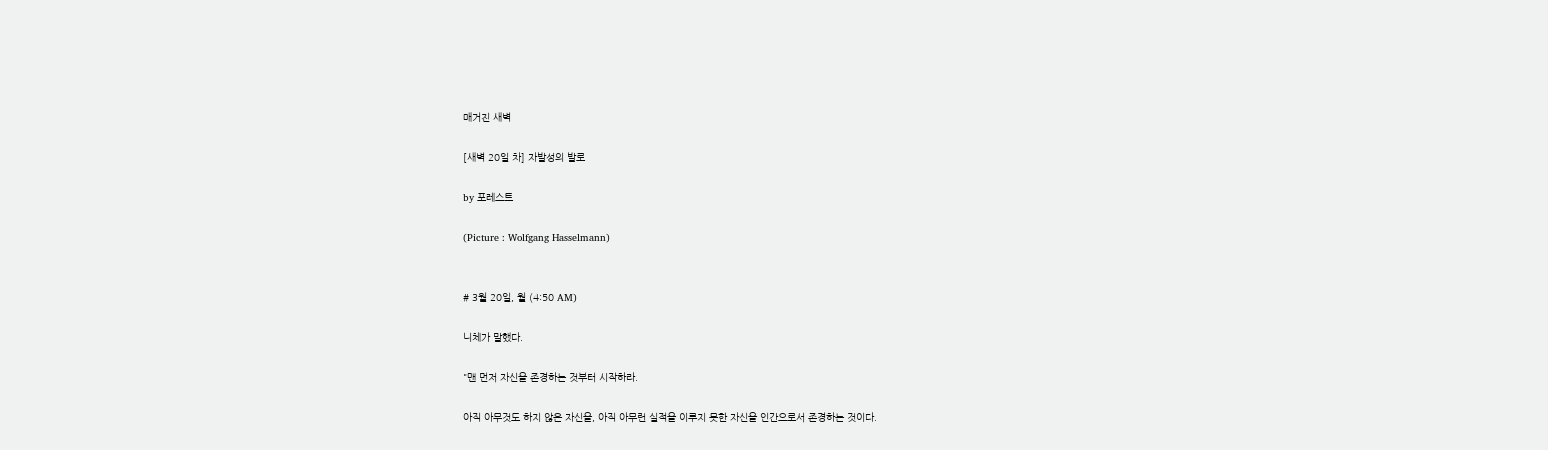매거진 새벽

[새벽 20일 차] 자발성의 발로

by 포레스트

(Picture : Wolfgang Hasselmann)


# 3월 20일, 월 (4:50 AM)

니체가 말했다.

"맨 먼저 자신을 존경하는 것부터 시작하라.

아직 아무것도 하지 않은 자신을, 아직 아무런 실적을 이루지 못한 자신을 인간으로서 존경하는 것이다.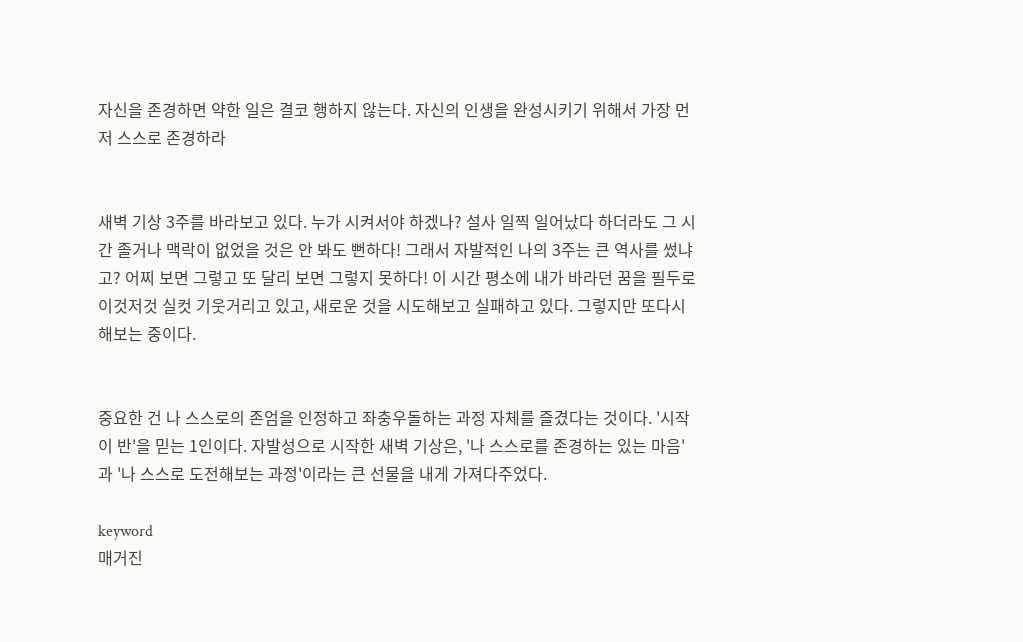자신을 존경하면 약한 일은 결코 행하지 않는다. 자신의 인생을 완성시키기 위해서 가장 먼저 스스로 존경하라


새벽 기상 3주를 바라보고 있다. 누가 시켜서야 하겠나? 설사 일찍 일어났다 하더라도 그 시간 졸거나 맥락이 없었을 것은 안 봐도 뻔하다! 그래서 자발적인 나의 3주는 큰 역사를 썼냐고? 어찌 보면 그렇고 또 달리 보면 그렇지 못하다! 이 시간 평소에 내가 바라던 꿈을 필두로 이것저것 실컷 기웃거리고 있고, 새로운 것을 시도해보고 실패하고 있다. 그렇지만 또다시 해보는 중이다.


중요한 건 나 스스로의 존엄을 인정하고 좌충우돌하는 과정 자체를 즐겼다는 것이다. '시작이 반'을 믿는 1인이다. 자발성으로 시작한 새벽 기상은, '나 스스로를 존경하는 있는 마음'과 '나 스스로 도전해보는 과정'이라는 큰 선물을 내게 가져다주었다.

keyword
매거진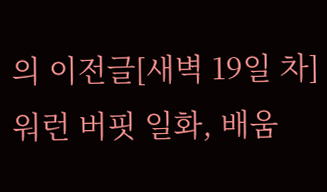의 이전글[새벽 19일 차] 워런 버핏 일화, 배움